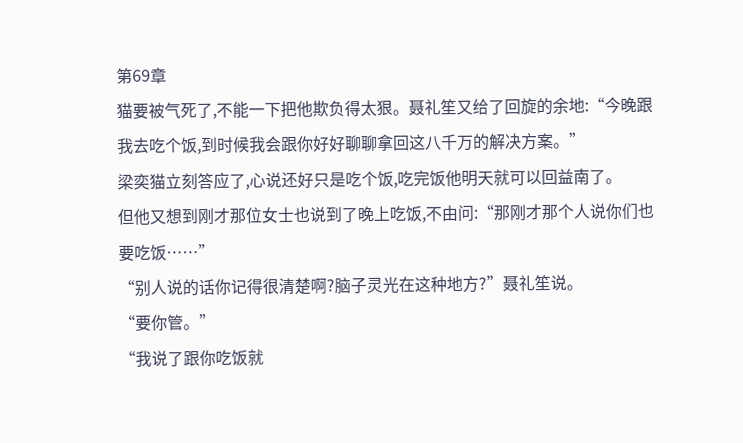第69章
猫要被气死了,不能一下把他欺负得太狠。聂礼笙又给了回旋的余地:“今晚跟我去吃个饭,到时候我会跟你好好聊聊拿回这八千万的解决方案。”
梁奕猫立刻答应了,心说还好只是吃个饭,吃完饭他明天就可以回益南了。
但他又想到刚才那位女士也说到了晚上吃饭,不由问:“那刚才那个人说你们也要吃饭……”
“别人说的话你记得很清楚啊?脑子灵光在这种地方?”聂礼笙说。
“要你管。”
“我说了跟你吃饭就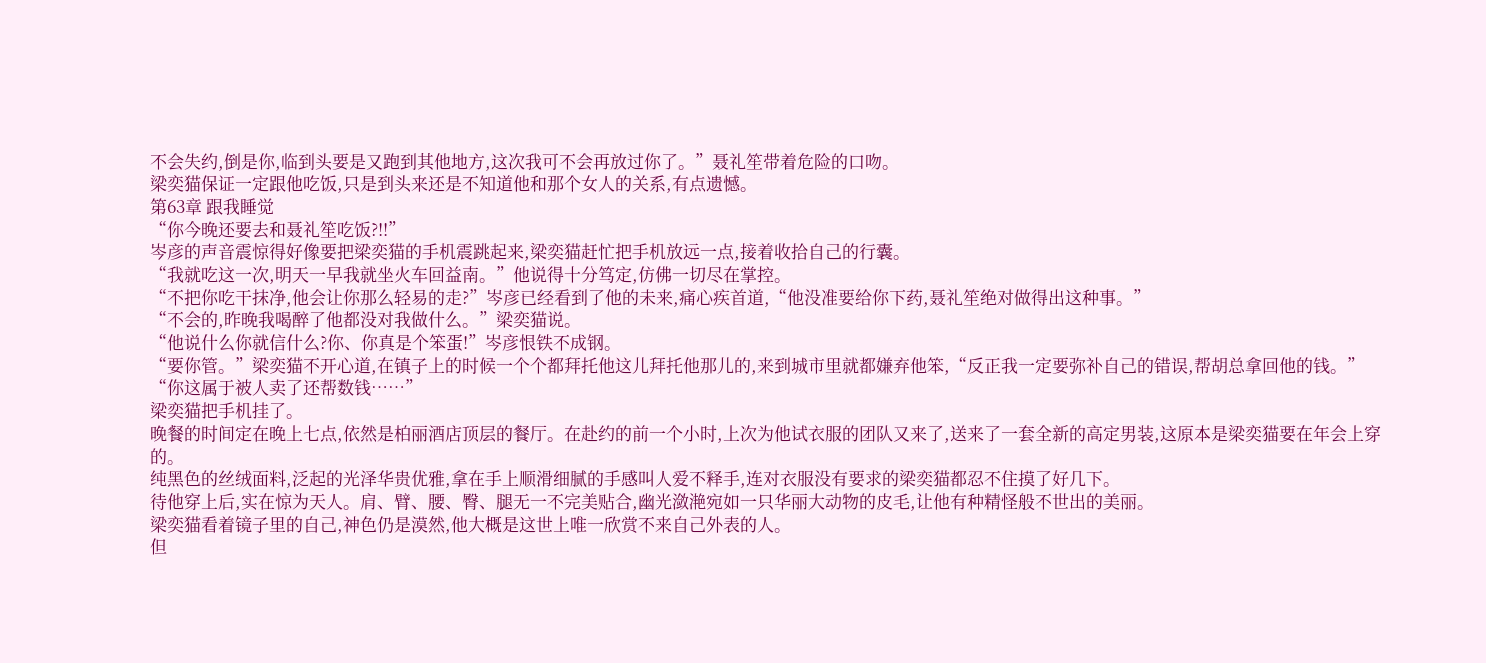不会失约,倒是你,临到头要是又跑到其他地方,这次我可不会再放过你了。”聂礼笙带着危险的口吻。
梁奕猫保证一定跟他吃饭,只是到头来还是不知道他和那个女人的关系,有点遗憾。
第63章 跟我睡觉
“你今晚还要去和聂礼笙吃饭?!!”
岑彦的声音震惊得好像要把梁奕猫的手机震跳起来,梁奕猫赶忙把手机放远一点,接着收拾自己的行囊。
“我就吃这一次,明天一早我就坐火车回益南。”他说得十分笃定,仿佛一切尽在掌控。
“不把你吃干抹净,他会让你那么轻易的走?”岑彦已经看到了他的未来,痛心疾首道,“他没准要给你下药,聂礼笙绝对做得出这种事。”
“不会的,昨晚我喝醉了他都没对我做什么。”梁奕猫说。
“他说什么你就信什么?你、你真是个笨蛋!”岑彦恨铁不成钢。
“要你管。”梁奕猫不开心道,在镇子上的时候一个个都拜托他这儿拜托他那儿的,来到城市里就都嫌弃他笨,“反正我一定要弥补自己的错误,帮胡总拿回他的钱。”
“你这属于被人卖了还帮数钱……”
梁奕猫把手机挂了。
晚餐的时间定在晚上七点,依然是柏丽酒店顶层的餐厅。在赴约的前一个小时,上次为他试衣服的团队又来了,送来了一套全新的高定男装,这原本是梁奕猫要在年会上穿的。
纯黑色的丝绒面料,泛起的光泽华贵优雅,拿在手上顺滑细腻的手感叫人爱不释手,连对衣服没有要求的梁奕猫都忍不住摸了好几下。
待他穿上后,实在惊为天人。肩、臂、腰、臀、腿无一不完美贴合,幽光潋滟宛如一只华丽大动物的皮毛,让他有种精怪般不世出的美丽。
梁奕猫看着镜子里的自己,神色仍是漠然,他大概是这世上唯一欣赏不来自己外表的人。
但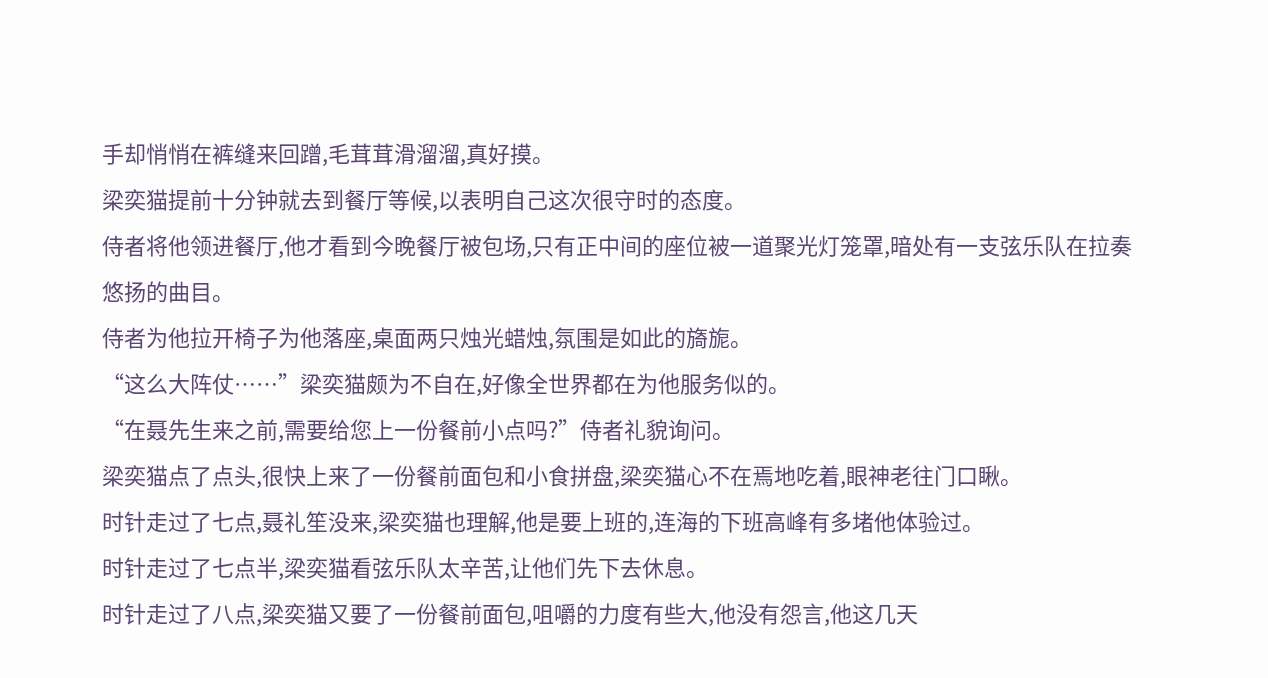手却悄悄在裤缝来回蹭,毛茸茸滑溜溜,真好摸。
梁奕猫提前十分钟就去到餐厅等候,以表明自己这次很守时的态度。
侍者将他领进餐厅,他才看到今晚餐厅被包场,只有正中间的座位被一道聚光灯笼罩,暗处有一支弦乐队在拉奏悠扬的曲目。
侍者为他拉开椅子为他落座,桌面两只烛光蜡烛,氛围是如此的旖旎。
“这么大阵仗……”梁奕猫颇为不自在,好像全世界都在为他服务似的。
“在聂先生来之前,需要给您上一份餐前小点吗?”侍者礼貌询问。
梁奕猫点了点头,很快上来了一份餐前面包和小食拼盘,梁奕猫心不在焉地吃着,眼神老往门口瞅。
时针走过了七点,聂礼笙没来,梁奕猫也理解,他是要上班的,连海的下班高峰有多堵他体验过。
时针走过了七点半,梁奕猫看弦乐队太辛苦,让他们先下去休息。
时针走过了八点,梁奕猫又要了一份餐前面包,咀嚼的力度有些大,他没有怨言,他这几天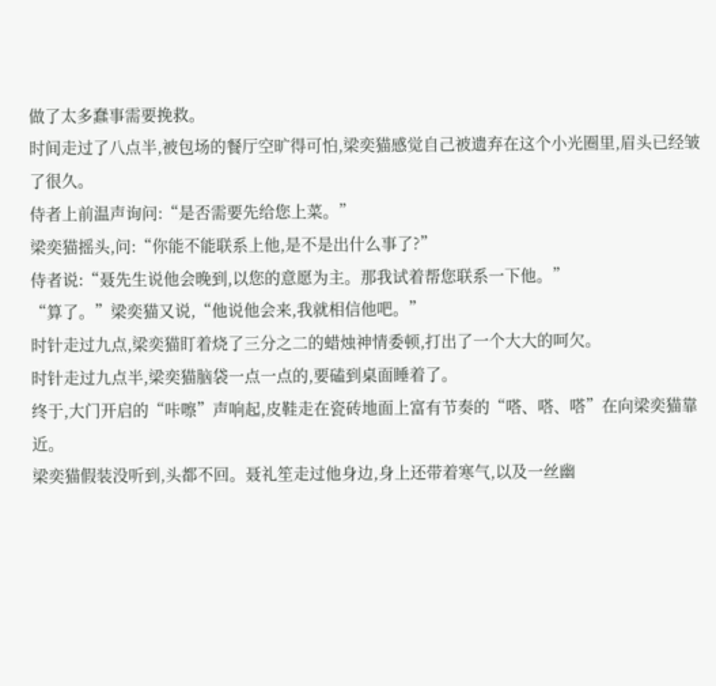做了太多蠢事需要挽救。
时间走过了八点半,被包场的餐厅空旷得可怕,梁奕猫感觉自己被遗弃在这个小光圈里,眉头已经皱了很久。
侍者上前温声询问:“是否需要先给您上菜。”
梁奕猫摇头,问:“你能不能联系上他,是不是出什么事了?”
侍者说:“聂先生说他会晚到,以您的意愿为主。那我试着帮您联系一下他。”
“算了。”梁奕猫又说,“他说他会来,我就相信他吧。”
时针走过九点,梁奕猫盯着烧了三分之二的蜡烛神情委顿,打出了一个大大的呵欠。
时针走过九点半,梁奕猫脑袋一点一点的,要磕到桌面睡着了。
终于,大门开启的“咔嚓”声响起,皮鞋走在瓷砖地面上富有节奏的“嗒、嗒、嗒”在向梁奕猫靠近。
梁奕猫假装没听到,头都不回。聂礼笙走过他身边,身上还带着寒气,以及一丝幽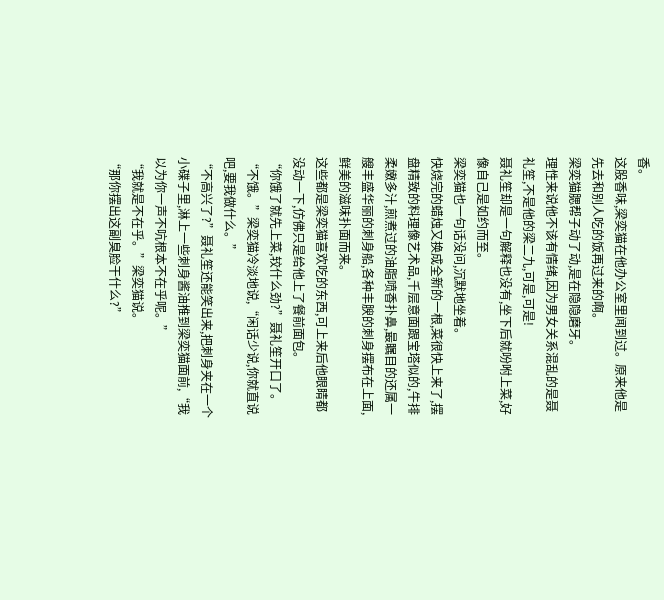香。
这股香味,梁奕猫在他办公室里闻到过。原来他是先去和别人吃的饭再过来的啊。
梁奕猫腮帮子动了动,是在隐隐磨牙。
理性来说他不该有情绪,因为男女关系混乱的是聂礼笙,不是他的梁二九,可是,可是!
聂礼笙却是一句解释也没有,坐下后就吩咐上菜,好像自己是如约而至。
梁奕猫也一句话没问,沉默地坐着。
快烧完的蜡烛又换成全新的一根,菜很快上来了,摆盘精致的料理像艺术品,千层意面跟宝塔似的,牛排柔嫩多汁,煎煮过的油脂喷香扑鼻,最瞩目的还属一艘丰盛华丽的刺身船,各种丰腴的刺身摆布在上面,鲜美的滋味扑面而来。
这些都是梁奕猫喜欢吃的东西,可上来后他眼睛都没动一下,仿佛只是给他上了餐前面包。
“你饿了就先上菜,较什么劲?”聂礼笙开口了。
“不饿。”梁奕猫冷淡地说,“闲话少说,你就直说吧,要我做什么。”
“不高兴了?”聂礼笙还能笑出来,把刺身夹在一个小碟子里,淋上一些刺身酱油推到梁奕猫面前,“我以为你一声不吭根本不在乎呢。”
“我就是不在乎。”梁奕猫说。
“那你摆出这副臭脸干什么?”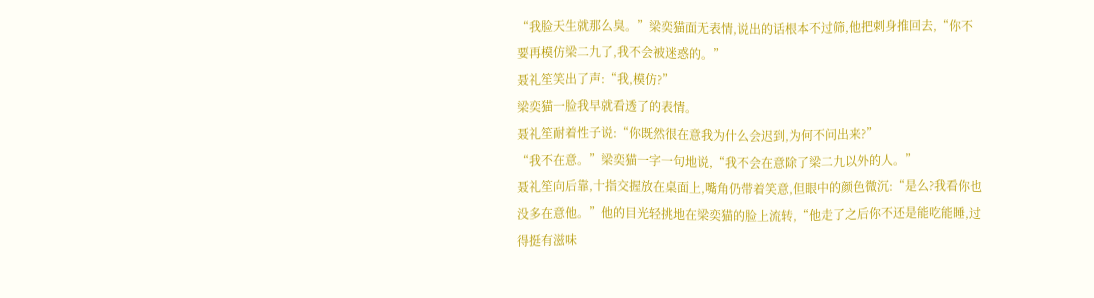“我脸天生就那么臭。”梁奕猫面无表情,说出的话根本不过筛,他把刺身推回去,“你不要再模仿梁二九了,我不会被迷惑的。”
聂礼笙笑出了声:“我,模仿?”
梁奕猫一脸我早就看透了的表情。
聂礼笙耐着性子说:“你既然很在意我为什么会迟到,为何不问出来?”
“我不在意。”梁奕猫一字一句地说,“我不会在意除了梁二九以外的人。”
聂礼笙向后靠,十指交握放在桌面上,嘴角仍带着笑意,但眼中的颜色微沉:“是么?我看你也没多在意他。”他的目光轻挑地在梁奕猫的脸上流转,“他走了之后你不还是能吃能睡,过得挺有滋味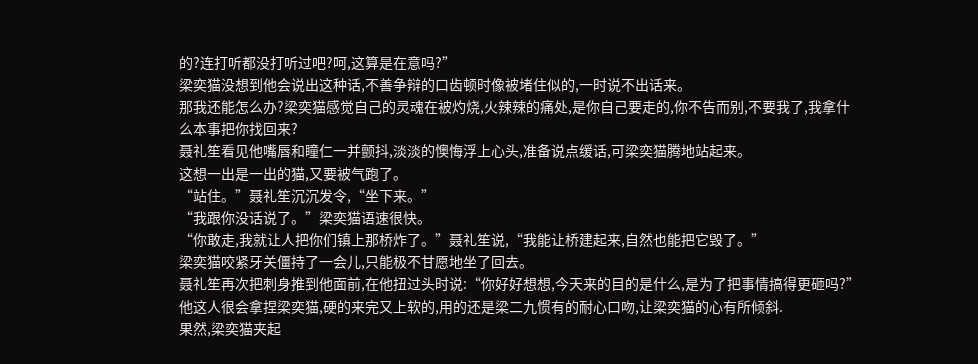的?连打听都没打听过吧?呵,这算是在意吗?”
梁奕猫没想到他会说出这种话,不善争辩的口齿顿时像被堵住似的,一时说不出话来。
那我还能怎么办?梁奕猫感觉自己的灵魂在被灼烧,火辣辣的痛处,是你自己要走的,你不告而别,不要我了,我拿什么本事把你找回来?
聂礼笙看见他嘴唇和瞳仁一并颤抖,淡淡的懊悔浮上心头,准备说点缓话,可梁奕猫腾地站起来。
这想一出是一出的猫,又要被气跑了。
“站住。”聂礼笙沉沉发令,“坐下来。”
“我跟你没话说了。”梁奕猫语速很快。
“你敢走,我就让人把你们镇上那桥炸了。”聂礼笙说,“我能让桥建起来,自然也能把它毁了。”
梁奕猫咬紧牙关僵持了一会儿,只能极不甘愿地坐了回去。
聂礼笙再次把刺身推到他面前,在他扭过头时说:“你好好想想,今天来的目的是什么,是为了把事情搞得更砸吗?”
他这人很会拿捏梁奕猫,硬的来完又上软的,用的还是梁二九惯有的耐心口吻,让梁奕猫的心有所倾斜.
果然,梁奕猫夹起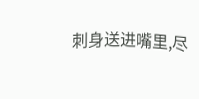刺身送进嘴里,尽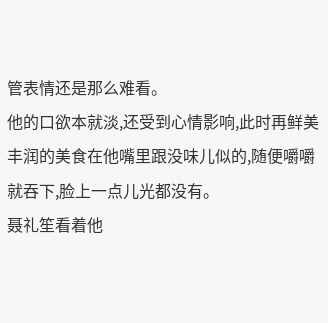管表情还是那么难看。
他的口欲本就淡,还受到心情影响,此时再鲜美丰润的美食在他嘴里跟没味儿似的,随便嚼嚼就吞下,脸上一点儿光都没有。
聂礼笙看着他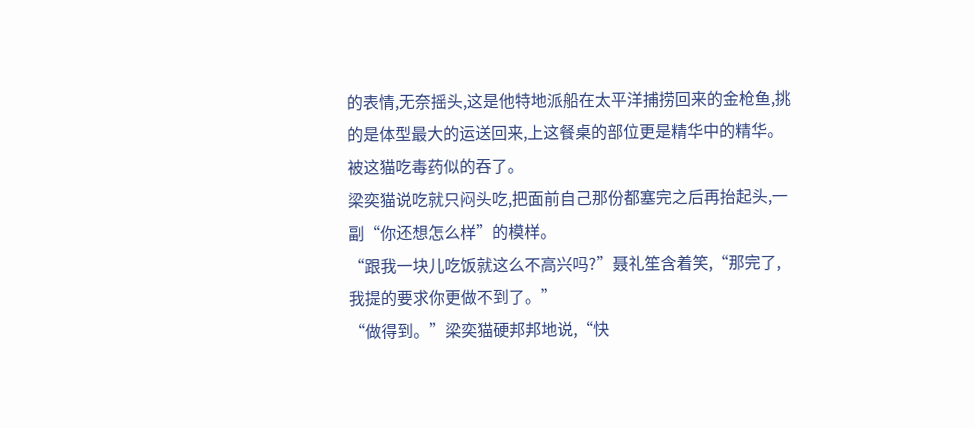的表情,无奈摇头,这是他特地派船在太平洋捕捞回来的金枪鱼,挑的是体型最大的运送回来,上这餐桌的部位更是精华中的精华。
被这猫吃毒药似的吞了。
梁奕猫说吃就只闷头吃,把面前自己那份都塞完之后再抬起头,一副“你还想怎么样”的模样。
“跟我一块儿吃饭就这么不高兴吗?”聂礼笙含着笑,“那完了,我提的要求你更做不到了。”
“做得到。”梁奕猫硬邦邦地说,“快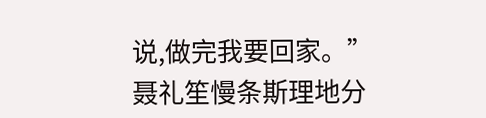说,做完我要回家。”
聂礼笙慢条斯理地分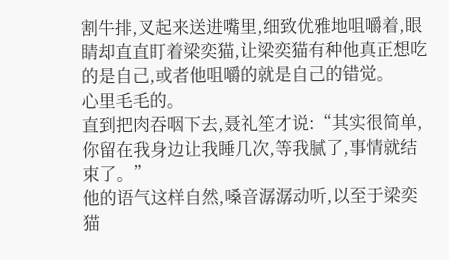割牛排,叉起来送进嘴里,细致优雅地咀嚼着,眼睛却直直盯着梁奕猫,让梁奕猫有种他真正想吃的是自己,或者他咀嚼的就是自己的错觉。
心里毛毛的。
直到把肉吞咽下去,聂礼笙才说:“其实很简单,你留在我身边让我睡几次,等我腻了,事情就结束了。”
他的语气这样自然,嗓音潺潺动听,以至于梁奕猫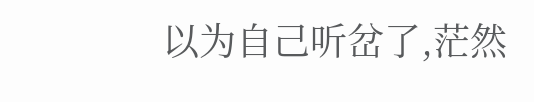以为自己听岔了,茫然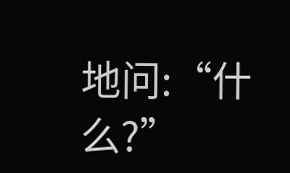地问:“什么?”